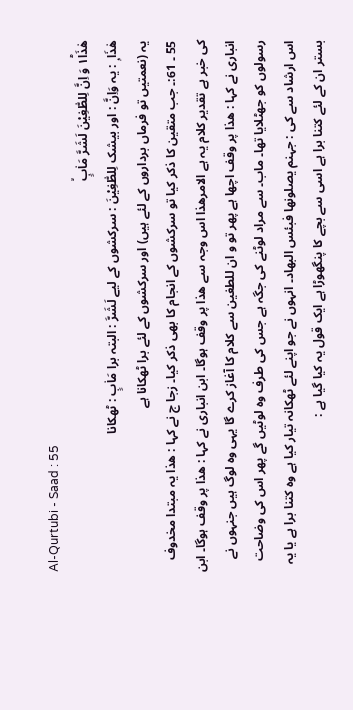Al-Qurtubi - Saad : 55
هٰذَا١ؕ وَ اِنَّ لِلطّٰغِیْنَ لَشَرَّ مَاٰبٍۙ
ھٰذَا ۭ : یہ وَاِنَّ : اور بیشک لِلطّٰغِيْنَ : سرکشوں کے لیے لَشَرَّ : البتہ برا مَاٰبٍ : ٹھکانا
یہ (نعمتیں تو فرماں برداروں کے لئے ہیں) اور سرکشوں کے لئے برا ٹھکانا ہے
55 ۔ 61:۔ جب متقین کا ذکر کیا تو سرکشوں کے انجام کا بھی ذکر کیا۔ زجا ج نے کہا : ھذا یہ مبتدا مخدوف کی خبر ہے تقدیر کلام یہ ہے الامرھذا اس وجہ سے ھذا پر وقف ہوگا۔ ابن انباری نے کہا : ھذا پر وقف ہوگا۔ ابن انباری نے کہا : ھذا پر وقف اچھا ہے پھر تو و ان للطغین سے کلام کا آغاز کرے گا یہی وہ لوگ ہیں جنہوں نے رسولوں کو جھٹلایا تھا۔ ماب۔ سے مراد لوٹنے کی جگہ ہے جس کی طرف وہ لوٹیں گے پھر اس کی وضاحت اس ارشاد سے کی : جہنم یصلونھا فبئس البھاد۔ انہوں نے جو اپنے لئے ٹھکانہ تیار کیا ہے وہ کتنا برا ہے یا یہ بستر ان کے لئے کتنا برا ہے اسی سے بچے کا پنگھوڑا ہے ایک قول یہ کیا گیا ہے :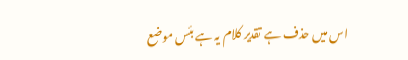اس میں حذف ہے تقدیر کلام یہ ہے بئس موضع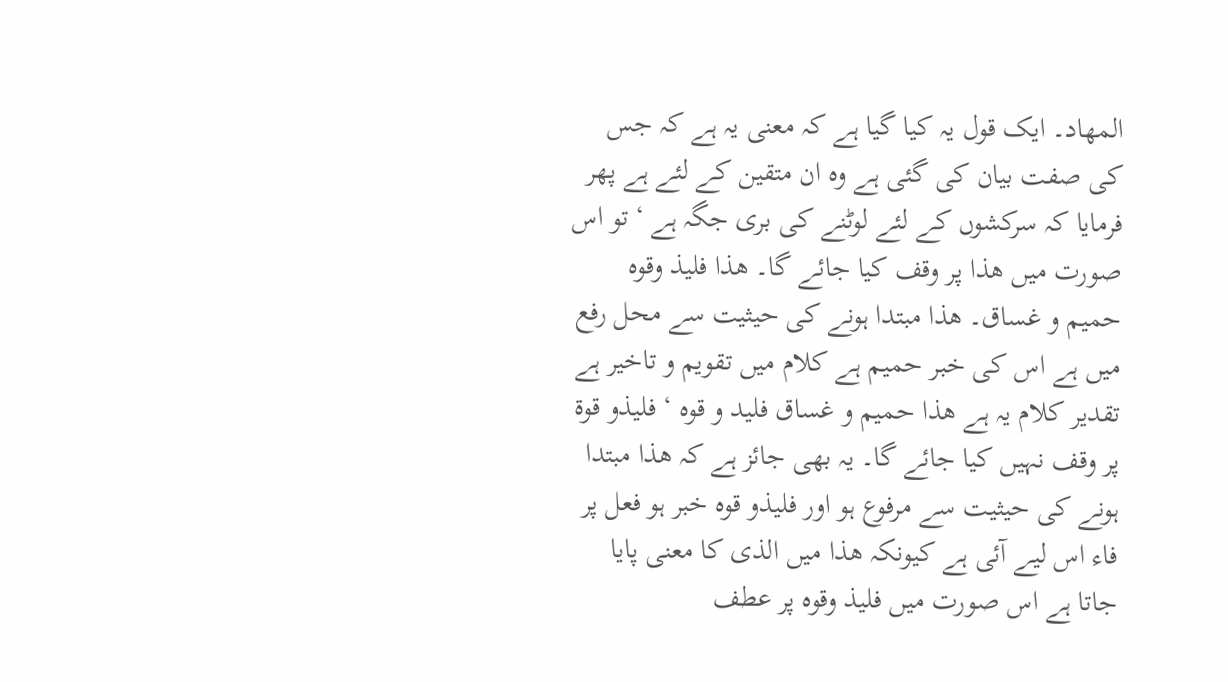المھاد۔ ایک قول یہ کیا گیا ہے کہ معنی یہ ہے کہ جس کی صفت بیان کی گئی ہے وہ ان متقین کے لئے ہے پھر فرمایا کہ سرکشوں کے لئے لوٹنے کی بری جگہ ہے ‘ تو اس صورت میں ھذا پر وقف کیا جائے گا۔ ھذا فلیذ وقوہ حمیم و غساق۔ ھذا مبتدا ہونے کی حیثیت سے محل رفع میں ہے اس کی خبر حمیم ہے کلام میں تقویم و تاخیر ہے تقدیر کلام یہ ہے ھذا حمیم و غساق فلید و قوہ ‘ فلیذو قوۃ پر وقف نہیں کیا جائے گا۔ یہ بھی جائز ہے کہ ھذا مبتدا ہونے کی حیثیت سے مرفوع ہو اور فلیذو قوہ خبر ہو فعل پر فاء اس لیے آئی ہے کیونکہ ھذا میں الذی کا معنی پایا جاتا ہے اس صورت میں فلیذ وقوہ پر عطف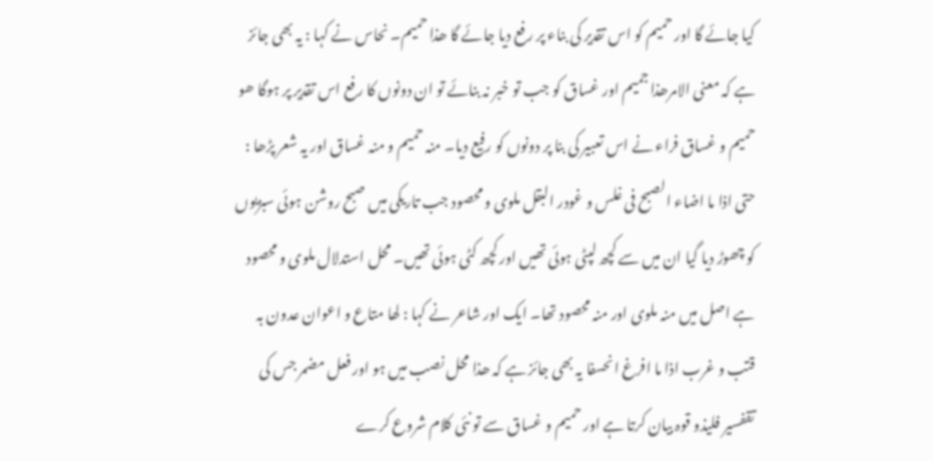کیا جائے گا اور حمیم کو اس تقدیر کی بناء پر رفع دیا جائے گا ھذا حمیم۔ نحاس نے کہا : یہ بھی جائز ہے کہ معنی الامرھذا جمیم اور غساق کو جب تو خبر نہ بنائے تو ان دونوں کا رفع اس تقدیر پر ہوگا ھو حمیم و غساق فراء نے اس تعبیر کی بنا پر دونوں کو رفیع دیا۔ منہ حمیم و منہ غساق اور یہ شعر پڑھا : حتی اذا ما اضاء الصبح فی غلس و غودر البقل ملوی و محصود جب تاریکی میں صبح روشن ہوئی سبزیوں کو چھوڑ دیا گیا ان میں سے کچھ لپٹی ہوئی تھیں اور کچھ کٹی ہوئی تھیں۔ محل استدلال ملوی و محصود ہے اصل میں منہ ملوی اور منہ محصود تھا۔ ایک اور شاعر نے کہا : لھا متاع و اعوان عدون بہ قتب و غرب اذا ما افرغ انحسفا یہ بھی جائز ہے کہ ھذا محل نصب میں ہو اور فعل مضمر جس کی تقفسیر فلیذو قوہ بیان کرتا ہے اور حمیم و غساق سے تو نئی کلام شروع کرے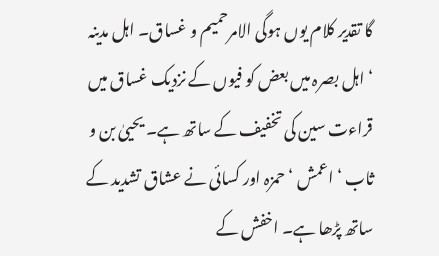گا تقدیر کلام یوں ہوگی الامرحمیم و غساق۔ اہل مدینہ ‘ اہل بصرہ میں بعض کو فیوں کے نزدیک غساق میں قراءت سین کی تخفیف کے ساتھ ہے۔ یحییٰ بن و ثاب ‘ اعمش ‘ حمزہ اور کسائی نے عشاق تشدید کے ساتھ پڑھا ہے۔ اخفش کے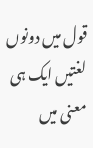قول میں دونوں لغتیں ایک ہی معنی میں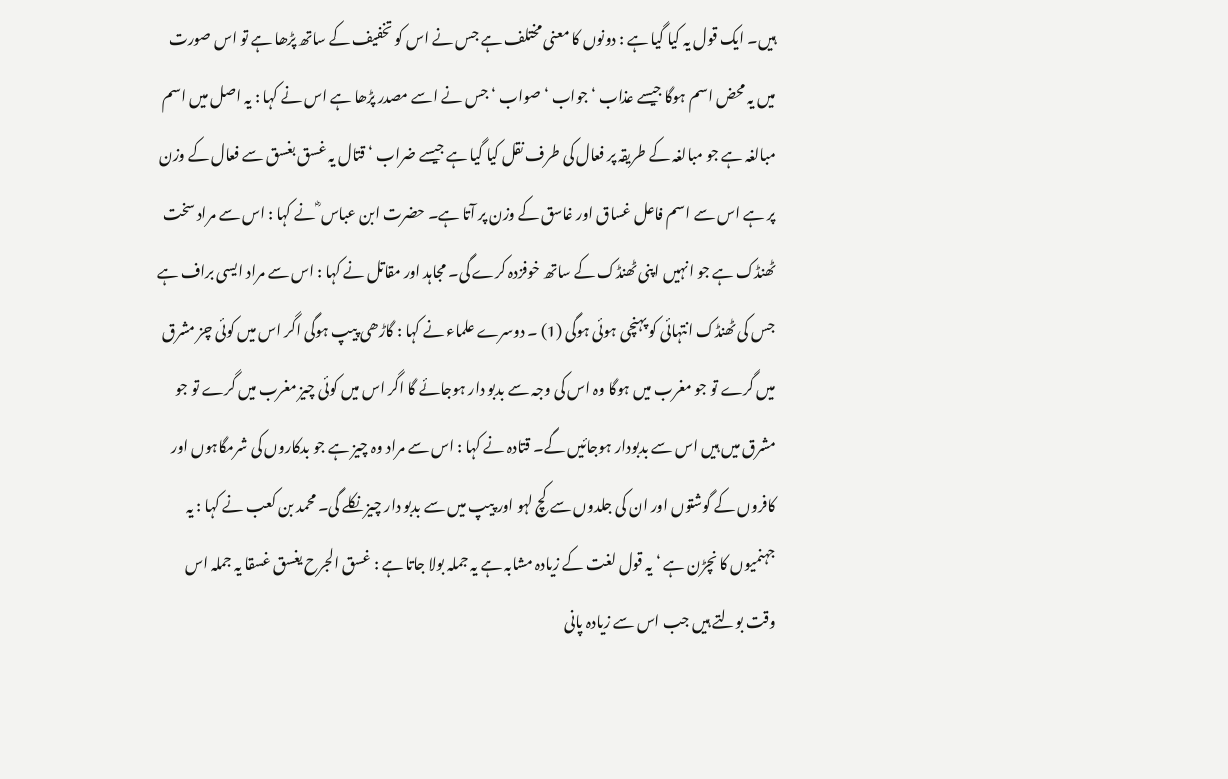ہیں۔ ایک قول یہ کیا گیا ہے : دونوں کا معنی مختلف ہے جس نے اس کو تخفیف کے ساتھ پڑھا ہے تو اس صورت میں یہ محض اسم ہوگا جیسے عذاب ‘ جواب ‘ صواب ‘ جس نے اسے مصدر پڑھا ہے اس نے کہا : یہ اصل میں اسم مبالغہ ہے جو مبالغہ کے طریقہ پر فعال کی طرف نقل کیا گیا ہے جیسے ضراب ‘ قتال یہ غسق بغسق سے فعال کے وزن پر ہے اس سے اسم فاعل غساق اور غاسق کے وزن پر آتا ہے۔ حضرت ابن عباس ؓ نے کہا : اس سے مراد سخت ٹھنڈک ہے جو انہیں اپنی ٹھنڈک کے ساتھ خوفزدہ کرے گی۔ مجاہد اور مقاتل نے کہا : اس سے مراد ایسی براف ہے جس کی ٹھنڈک انتہائی کو پہنچی ہوئی ہوگی (1) ۔ دوسرے علماء نے کہا : گاڑھی پیپ ہوگی اگر اس میں کوئی چز مشرق میں گرے تو جو مغرب میں ہوگا وہ اس کی وجہ سے بدبو دار ہوجائے گا اگر اس میں کوئی چیز مغرب میں گرے تو جو مشرق میں ہیں اس سے بدبودار ہوجائیں گے۔ قتادہ نے کہا : اس سے مراد وہ چیز ہے جو بدکاروں کی شرمگاہوں اور کافروں کے گوشتوں اور ان کی جلدوں سے کچ لہو اور پیپ میں سے بدبو دار چیز نکلے گی۔ محمد بن کعب نے کہا : یہ جہنمیوں کا نچڑن ہے ‘ یہ قول لغت کے زیادہ مشابہ ہے یہ جملہ بولا جاتا ہے : غسق الجرح یغسق غسقا یہ جملہ اس وقت بولتے ہیں جب اس سے زیادہ پانی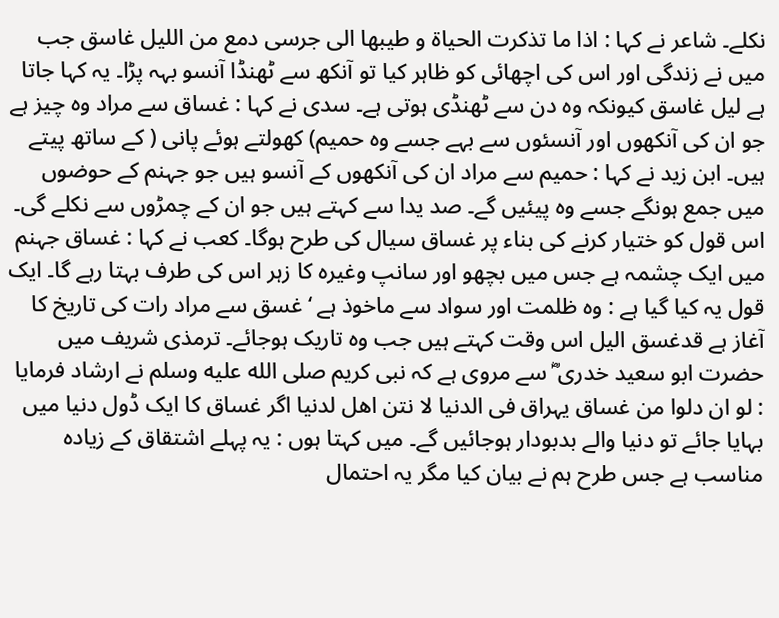نکلے۔ شاعر نے کہا : اذا ما تذکرت الحیاۃ و طیبھا الی جرسی دمع من اللیل غاسق جب میں نے زندگی اور اس کی اچھائی کو ظاہر کیا تو آنکھ سے ٹھنڈا آنسو بہہ پڑا۔ یہ کہا جاتا ہے لیل غاسق کیونکہ وہ دن سے ٹھنڈی ہوتی ہے۔ سدی نے کہا : غساق سے مراد وہ چیز ہے جو ان کی آنکھوں اور آنسئوں سے بہے جسے وہ حمیم) کھولتے ہوئے پانی ( کے ساتھ پیتے ہیں۔ ابن زید نے کہا : حمیم سے مراد ان کی آنکھوں کے آنسو ہیں جو جہنم کے حوضوں میں جمع ہونگے جسے وہ پیئیں گے۔ صد یدا سے کہتے ہیں جو ان کے چمڑوں سے نکلے گی۔ اس قول کو ختیار کرنے کی بناء پر غساق سیال کی طرح ہوگا۔ کعب نے کہا : غساق جہنم میں ایک چشمہ ہے جس میں بچھو اور سانپ وغیرہ کا زہر اس کی طرف بہتا رہے گا۔ ایک قول یہ کیا گیا ہے : وہ ظلمت اور سواد سے ماخوذ ہے ‘ غسق سے مراد رات کی تاریخ کا آغاز ہے قدغسق الیل اس وقت کہتے ہیں جب وہ تاریک ہوجائے۔ ترمذی شریف میں حضرت ابو سعید خدری ؓ سے مروی ہے کہ نبی کریم صلى الله عليه وسلم نے ارشاد فرمایا : لو ان دلوا من غساق یہراق فی الدنیا لا نتن اھل لدنیا اگر غساق کا ایک ڈول دنیا میں بہایا جائے تو دنیا والے بدبودار ہوجائیں گے۔ میں کہتا ہوں : یہ پہلے اشتقاق کے زیادہ مناسب ہے جس طرح ہم نے بیان کیا مگر یہ احتمال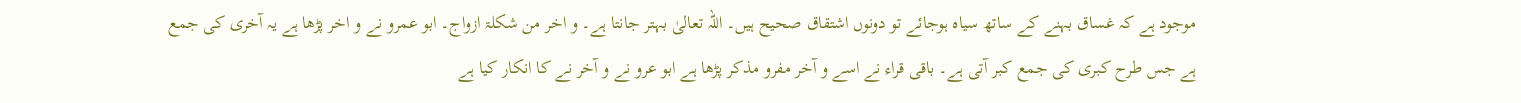موجود ہے کہ غساق بہنے کے ساتھ سیاہ ہوجائے تو دونوں اشتقاق صحیح ہیں۔ اللہ تعالیٰ بہتر جانتا ہے۔ و اخر من شکلۃ ازواج۔ ابو عمرو نے و اخر پڑھا ہے یہ آخری کی جمع ہے جس طرح کبری کی جمع کبر آتی ہے۔ باقی قراء نے اسے و آخر مفرو مذکر پڑھا ہے ابو عرو نے و آخر نے کا انکار کیا ہے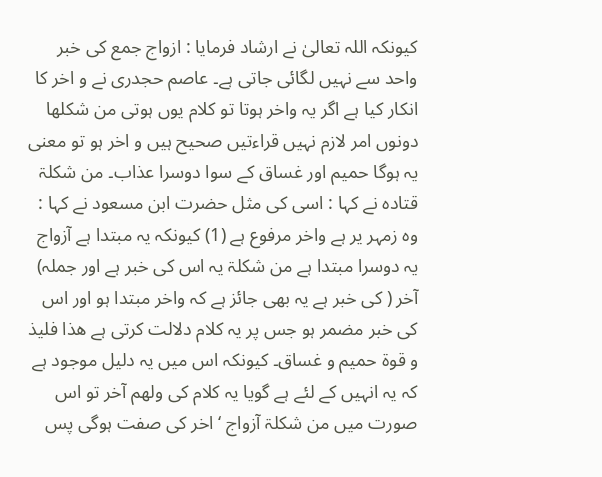کیونکہ اللہ تعالیٰ نے ارشاد فرمایا : ازواج جمع کی خبر واحد سے نہیں لگائی جاتی ہے۔ عاصم حجدری نے و اخر کا انکار کیا ہے اگر یہ واخر ہوتا تو کلام یوں ہوتی من شکلھا دونوں امر لازم نہیں قراءتیں صحیح ہیں و اخر ہو تو معنی یہ ہوگا حمیم اور غساق کے سوا دوسرا عذاب۔ من شکلۃ قتادہ نے کہا : اسی کی مثل حضرت ابن مسعود نے کہا : وہ زمہر یر ہے واخر مرفوع ہے (1) کیونکہ یہ مبتدا ہے آزواج یہ دوسرا مبتدا ہے من شکلۃ یہ اس کی خبر ہے اور جملہ) آخر ( کی خبر ہے یہ بھی جائز ہے کہ واخر مبتدا ہو اور اس کی خبر مضمر ہو جس پر یہ کلام دلالت کرتی ہے ھذا فلیذ و قوۃ حمیم و غساق۔ کیونکہ اس میں یہ دلیل موجود ہے کہ یہ انہیں کے لئے ہے گویا یہ کلام کی ولھم آخر تو اس صورت میں من شکلۃ آزواج ‘ اخر کی صفت ہوگی پس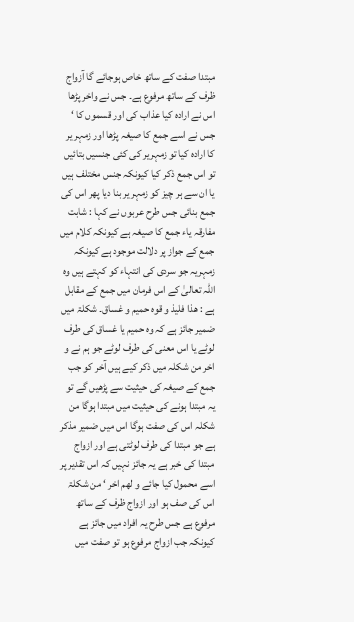مبتدا صفت کے ساتھ خاص ہوجائے گا آزواج ظرف کے ساتھ مرفوع ہے۔ جس نے واخر پڑھا اس نے ارادہ کیا عذاب کی اور قسموں کا ‘ جس نے اسے جمع کا صیغہ پڑھا اور زمہر یر کا ارادہ کیا تو زمہریر کی کئی جنسیں بتائیں تو اس جمع ذکر کیا کیونکہ جنس مختلف ہیں یا ان سے ہر چیز کو زمہر یر بنا دیا پھر اس کی جمع بنائی جس طرح عربوں نے کہا : شابت مفارقہ یاء جمع کا صیغہ ہے کیونکہ کلام میں جمع کے جواز پر دلالت موجود ہے کیونکہ زمہریہ جو سردی کی انتہاء کو کہتے ہیں وہ اللہ تعالیٰ کے اس فرمان میں جمع کے مقابل ہے : ھذا فلیذ و قوہ حمیم و غساق۔ شکلۃ میں ضمیر جائز ہے کہ وہ حمیم یا غساق کی طرف لوٹے یا اس معنی کی طرف لوٹے جو ہم نے و اخر من شکلہ میں ذکر کیے ہیں آخر کو جب جمع کے صیغہ کی حیثیت سے پڑھیں گے تو یہ مبتدا ہونے کی حیثیت میں مبتدا ہوگا من شکلہ اس کی صفت ہوگا اس میں ضمیر مذکر ہے جو مبتدا کی طرف لوٹتی ہے اور ازواج مبتدا کی خبر ہے یہ جائز نہیں کہ اس تقدیر پر اسے محمول کیا جائے و لھم اخر ‘ من شکلۃ اس کی صف ہو اور ازواج ظرف کے ساتھ مرفوع ہے جس طرح یہ افراد میں جائز ہے کیونکہ جب ازواج مرفوع ہو تو صفت میں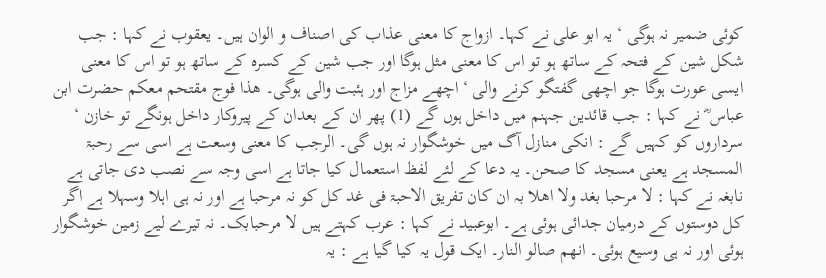کوئی ضمیر نہ ہوگی ‘ یہ ابو علی نے کہا۔ ازواج کا معنی عذاب کی اصناف و الوان ہیں۔ یعقوب نے کہا : جب شکل شین کے فتحہ کے ساتھ ہو تو اس کا معنی مثل ہوگا اور جب شین کے کسرہ کے ساتھ ہو تو اس کا معنی ایسی عورت ہوگا جو اچھی گفتگو کرنے والی ‘ اچھے مزاج اور ہئبت والی ہوگی۔ ھذا فوج مقتحم معکم حضرت ابن عباس ؓ نے کہا : جب قائدین جہنم میں داخل ہوں گے (1) پھر ان کے بعدان کے پیروکار داخل ہونگے تو خازن ‘ سرداروں کو کہیں گے : انکی منازل آگ میں خوشگوار نہ ہوں گی۔ الرجب کا معنی وسعت ہے اسی سے رحبۃ المسجد ہے یعنی مسجد کا صحن۔ یہ دعا کے لئے لفظ استعمال کیا جاتا ہے اسی وجہ سے نصب دی جاتی ہے نابغہ نے کہا : لا مرحبا بغد ولا اھلا بہ ان کان تفریق الاحبۃ فی غد کل کو نہ مرحبا ہے اور نہ ہی اہلا وسہلا ہے اگر کل دوستوں کے درمیان جدائی ہوئی ہے۔ ابوعبید نے کہا : عرب کہتے ہیں لا مرحبابک۔ نہ تیرے لیے زمین خوشگوار ہوئی اور نہ ہی وسیع ہوئی۔ انھم صالو النار۔ ایک قول یہ کیا گیا ہے : یہ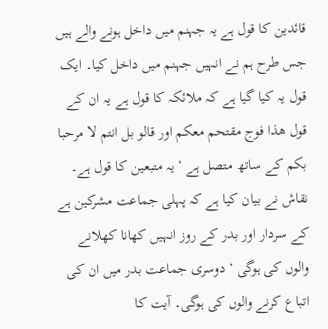قائدین کا قول ہے یہ جہنم میں داخل ہونے والے ہیں جس طرح ہم نے انہیں جہنم میں داخل کیا۔ ایک قول یہ کیا گیا ہے کہ ملائکہ کا قول ہے یہ ان کے قول ھذا فوج مقتحم معکم اور قالو بل انتم لا مرحبا بکم کے ساتھ متصل ہے ‘ یہ متبعین کا قول ہے۔ نقاش نے بیان کیا ہے کہ پہلی جماعت مشرکین ہے کے سردار اور بدر کے روز انہیں کھانا کھلانے والوں کی ہوگی ‘ دوسری جماعت بدر میں ان کی اتباع کرنے والوں کی ہوگی۔ آیت کا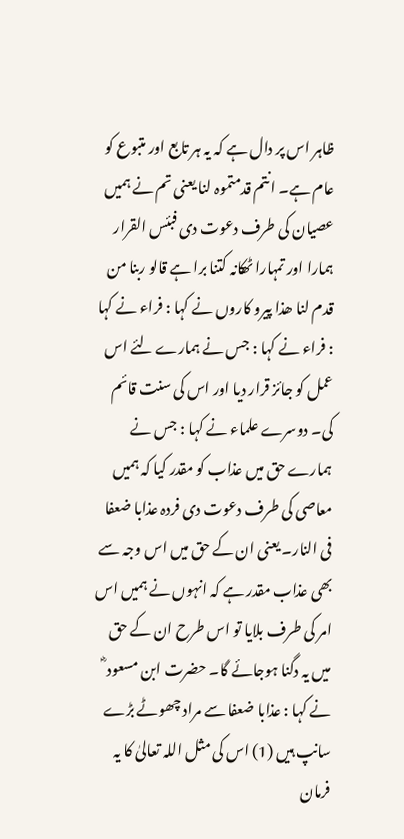ظاہر اس پر دال ہے کہ یہ ہر تابع اور متبوع کو عام ہے۔ انتم قدمتموہ لنا یعنی تم نے ہمیں عصیان کی طرف دعوت دی فبئس القرار ہمارا اور تمہارا ٹھکانہ کتنا برا ہے قالو ربنا من قدم لنا ھذا پیرو کاروں نے کہا : فراء نے کہا : فراء نے کہا : جس نے ہمارے لئے اس عمل کو جائز قرار دیا اور اس کی سنت قائم کی۔ دوسرے علماء نے کہا : جس نے ہمارے حق میں عذاب کو مقدر کیا کہ ہمیں معاصی کی طرف دعوت دی فردہ عذابا ضعفا فی النار۔ یعنی ان کے حق میں اس وجہ سے بھی عذاب مقدر ہے کہ انہوں نے ہمیں اس امر کی طرف بلایا تو اس طرح ان کے حق میں یہ دگنا ہوجائے گا۔ حضرت ابن مسعود ؓ نے کہا : عذابا ضعفا سے مراد چھوٹے بڑے سانپ ہیں (1) اس کی مثل اللہ تعالیٰ کا یہ فرمان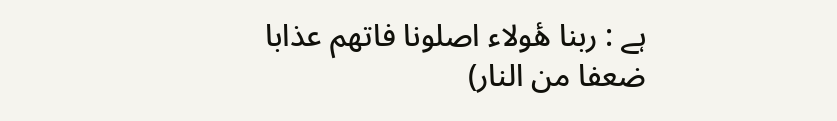ہے : ربنا ھٔولاء اصلونا فاتھم عذابا ضعفا من النار)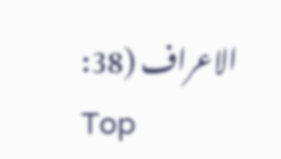الاعراف (38:
Top